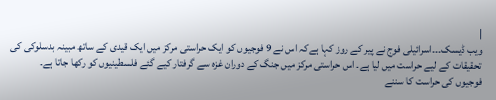|
ویب ڈیسک۔۔۔اسرائیلی فوج نے پیر کے روز کہا ہےکہ اس نے 9 فوجیوں کو ایک حراستی مرکز میں ایک قیدی کے ساتھ مبینہ بدسلوکی کی تحقیقات کے لیے حراست میں لیا ہے۔ اس حراستی مرکز میں جنگ کے دوران غزہ سے گرفتار کیے گئے فلسطینیوں کو رکھا جاتا ہے۔
فوجیوں کی حراست کا سننے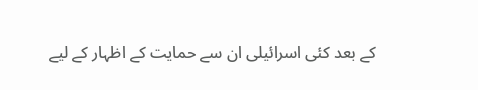کے بعد کئی اسرائیلی ان سے حمایت کے اظہار کے لیے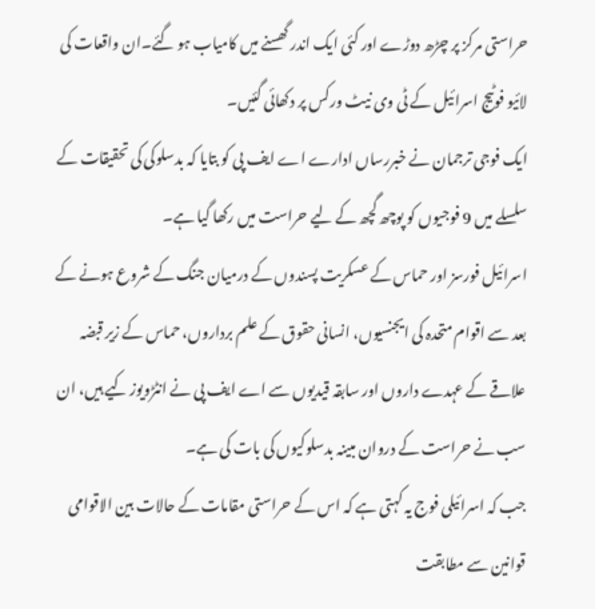حراستی مرکز پر چڑھ دوڑے اور کئی ایک اندر گھسنے میں کامیاب ہو گئے۔ان واقعات کی لائیو فوٹیج اسرائیل کے ٹی وی نیٹ ورکس پر دکھائی گئیں۔
ایک فوجی ترجمان نے خبررساں ادارے اے ایف پی کو بتایا کہ بدسلوکی کی تحقیقات کے سلسلے میں 9 فوجیوں کو پوچھ گچھ کے لیے حراست میں رکھا گیا ہے۔
اسرائیل فورسز اور حماس کے عسکریت پسندوں کے درمیان جنگ کے شروع ہونے کے بعد سے اقوام متحدہ کی ایجنسیوں، انسانی حقوق کے علم برداروں، حماس کے زیر قبضہ علاقے کے عہدے داروں اور سابقہ قیدیوں سے اے ایف پی نے انٹڑویوز کیے ہیں، ان سب نے حراست کے دروان مبینہ بدسلوکیوں کی بات کی ہے۔
جب کہ اسرائیلی فوج یہ کہتی ہے کہ اس کے حراستی مقامات کے حالات بین الاقوامی قوانین سے مطابقت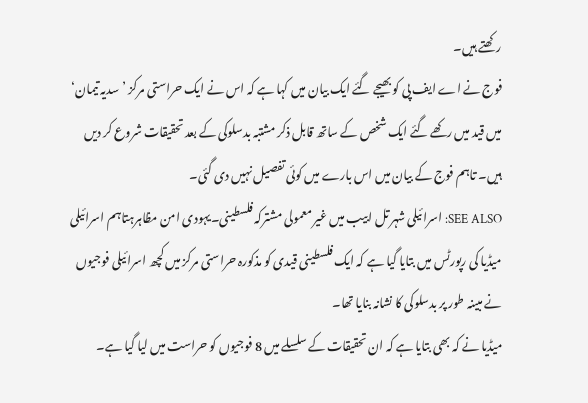رکھتے ہیں۔
فوج نے اے ایف پی کو بھیجے گئے ایک بیان میں کہا ہے کہ اس نے ایک حراستی مرکز ’سدیہ تیمان‘ میں قید میں رکھے گئے ایک شخص کے ساتھ قابل ذکر مشتبہ بدسلوکی کے بعد تحقیقات شروع کر دیں ہیں۔ تاہم فوج کے بیان میں اس بارے میں کوئی تفصیل نہیں دی گئی۔
SEE ALSO: اسرائیلی شہر تل ابیب میں غیر معمولی مشترکہ فلسطینی۔یہودی امن مظاہرہتاہم اسرائیلی میڈیا کی رپورٹس میں بتایا گیا ہے کہ ایک فلسطینی قیدی کو مذکورہ حراستی مرکز میں کچھ اسرائیلی فوجیوں نے مبینہ طور پر بدسلوکی کا نشانہ بنایا تھا۔
میڈیا نے کہ بھی بتایا ہے کہ ان تحقیقات کے سلسلے میں 8 فوجیوں کو حراست میں لیا گیا ہے۔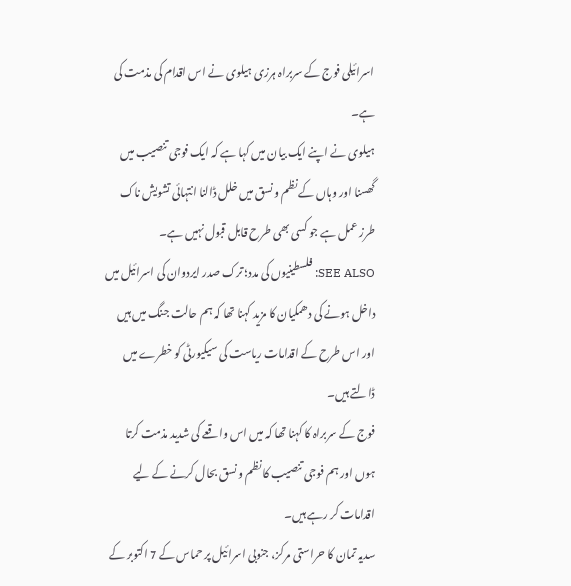اسرائیلی فوج کے سربراہ ہرزی ہیلوی نے اس اقدام کی مذمت کی ہے۔
ہیلوی نے اپنے ایک بیان میں کہا ہے کہ ایک فوجی تنصیب میں گھسنا اور وہاں کے نظم و نسق میں خلل ڈالنا انتہائی تشویش ناک طرز عمل ہے جو کسی بھی طرح قابل قبول نہیں ہے۔
SEE ALSO: فلسطینیوں کی مدد؛ ترک صدر ایردوان کی اسرائیل میں داخل ہونے کی دھمکیان کا مزید کہنا تھا کہ ہم حالت جنگ میں ہیں اور اس طرح کے اقدامات ریاست کی سیکیورٹی کو خطرے میں ڈالتے ہیں۔
فوج کے سربراہ کا کہنا تھا کہ میں اس واقعے کی شدید مذمت کرتا ہوں اور ہم فوجی تنصیب کا نظم و نسق بحال کرنے کے لیے اقدامات کر رہے ہیں۔
سدیہ تمان کا حراستی مرکز، جنوبی اسرائیل پر حماس کے 7 اکتوبر کے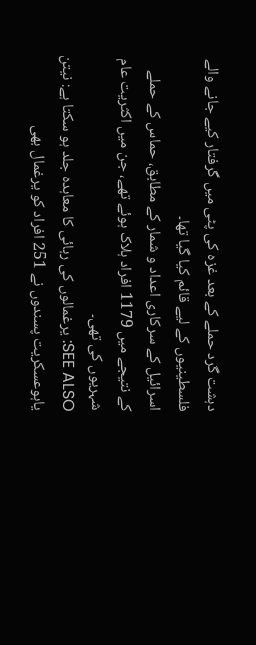دہشت گرد حملے کے بعد غزہ کی پٹی میں گرفتار کیے جانے والے فلسطینیوں کے لیے قائم کیا گیا تھا۔
اسرائیل کے سرکاری اعداد و شمار کے مطابق، حماس کے حملے کے نتیجے میں 1179 افراد ہلاک ہوئے تھے، جن میں اکثریت عام شہریوں کی تھی۔
SEE ALSO: یرغمالوں کی رہائی کا معاہدہ جلد ہو سکتا ہے: نیتن یاہوعسکریت پسندوں نے 251 افراد کو یرغمال بھی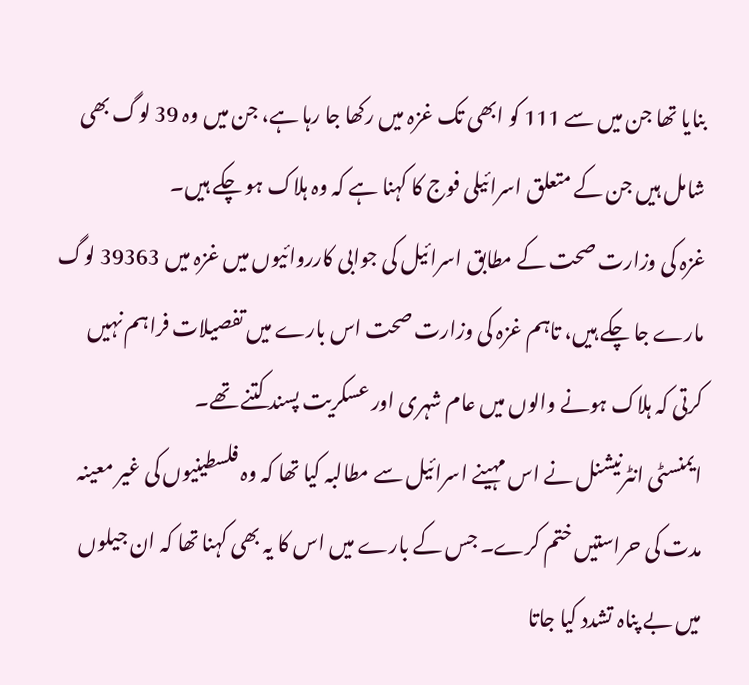بنایا تھا جن میں سے 111 کو ابھی تک غزہ میں رکھا جا رہا ہے، جن میں وہ 39 لوگ بھی شامل ہیں جن کے متعلق اسرائیلی فوج کا کہنا ہے کہ وہ ہلاک ہو چکے ہیں۔
غزہ کی وزارت صحت کے مطابق اسرائیل کی جوابی کارروائیوں میں غزہ میں 39363 لوگ مارے جا چکے ہیں، تاہم غزہ کی وزارت صحت اس بارے میں تفصیلات فراہم نہیں کرتی کہ ہلاک ہونے والوں میں عام شہری اور عسکریت پسند کتنے تھے۔
ایمنسٹی انٹرنیشنل نے اس مہینے اسرائیل سے مطالبہ کیا تھا کہ وہ فلسطینیوں کی غیر معینہ مدت کی حراستیں ختم کرے۔ جس کے بارے میں اس کا یہ بھی کہنا تھا کہ ان جیلوں میں بے پناہ تشدد کیا جاتا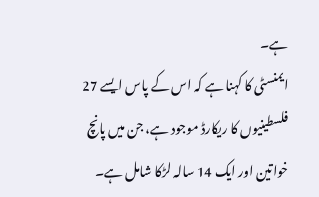ہے۔
ایمنسٹی کا کہنا ہے کہ اس کے پاس ایسے 27 فلسطینیوں کا ریکارڈ موجود ہے، جن میں پانچ خواتین اور ایک 14 سالہ لڑکا شامل ہے۔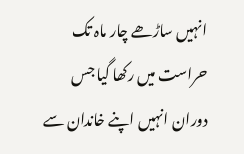انہیں ساڑھے چار ماہ تک حراست میں رکھا گیا جس دوران انہیں اپنے خاندان سے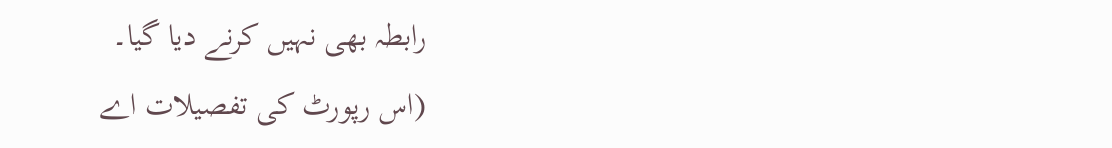رابطہ بھی نہیں کرنے دیا گیا۔
(اس رپورٹ کی تفصیلات اے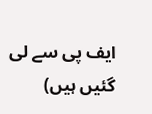ایف پی سے لی گئیں ہیں)